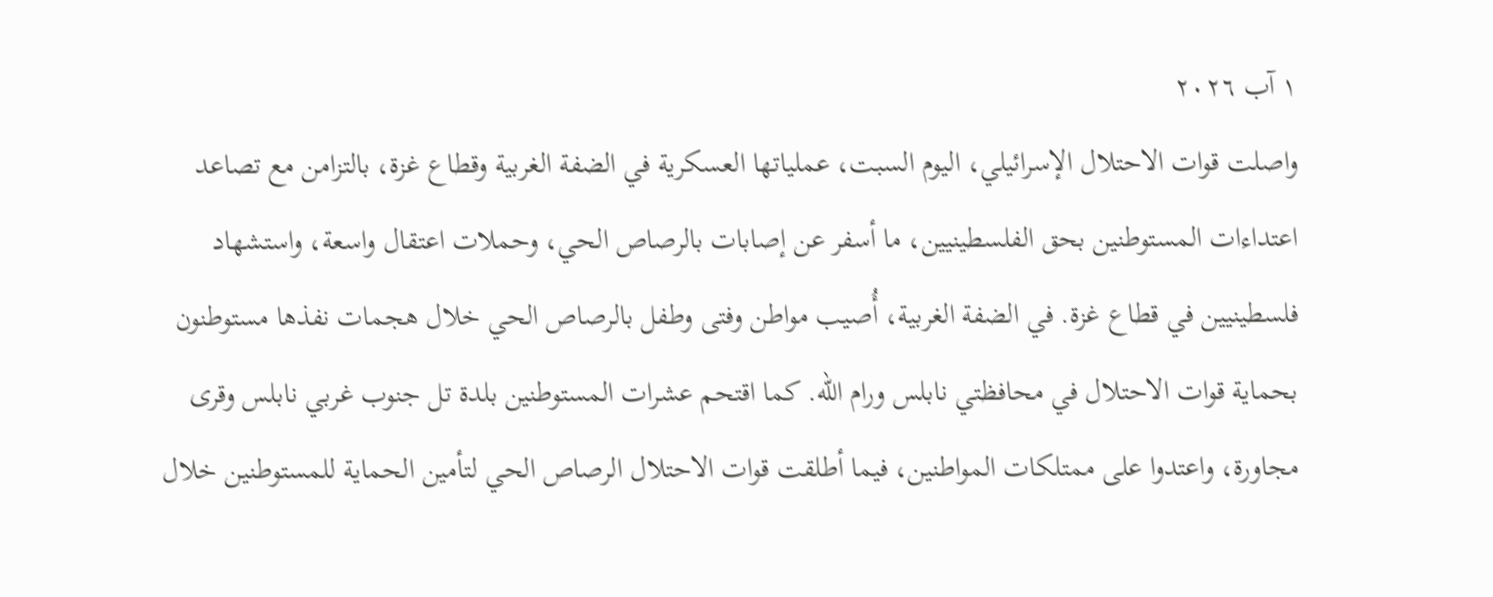١ آب ٢٠٢٦
واصلت قوات الاحتلال الإسرائيلي، اليوم السبت، عملياتها العسكرية في الضفة الغربية وقطاع غزة، بالتزامن مع تصاعد اعتداءات المستوطنين بحق الفلسطينيين، ما أسفر عن إصابات بالرصاص الحي، وحملات اعتقال واسعة، واستشهاد فلسطينيين في قطاع غزة. في الضفة الغربية، أُصيب مواطن وفتى وطفل بالرصاص الحي خلال هجمات نفذها مستوطنون بحماية قوات الاحتلال في محافظتي نابلس ورام الله. كما اقتحم عشرات المستوطنين بلدة تل جنوب غربي نابلس وقرى مجاورة، واعتدوا على ممتلكات المواطنين، فيما أطلقت قوات الاحتلال الرصاص الحي لتأمين الحماية للمستوطنين خلال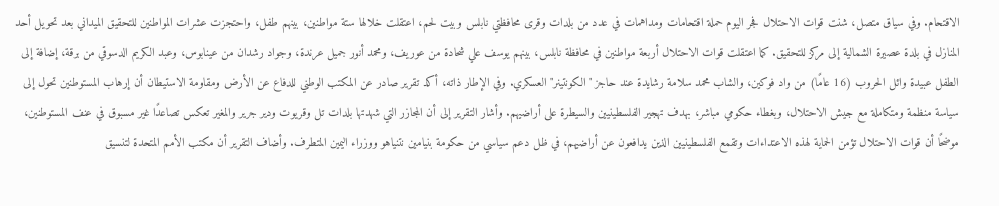الاقتحام. وفي سياق متصل، شنت قوات الاحتلال فجر اليوم حملة اقتحامات ومداهمات في عدد من بلدات وقرى محافظتي نابلس وبيت لحم، اعتقلت خلالها ستة مواطنين، بينهم طفل، واحتجزت عشرات المواطنين للتحقيق الميداني بعد تحويل أحد المنازل في بلدة عصيرة الشمالية إلى مركز للتحقيق. كما اعتقلت قوات الاحتلال أربعة مواطنين في محافظة نابلس، بينهم يوسف علي شحادة من عوريف، ومحمد أنور جميل عرندة، وجواد رشدان من عينابوس، وعبد الكريم الدسوقي من برقة، إضافة إلى الطفل عبيدة وائل الحروب (16 عامًا) من واد فوكين، والشاب محمد سلامة رشايدة عند حاجز "الكونتينر" العسكري. وفي الإطار ذاته، أكد تقرير صادر عن المكتب الوطني للدفاع عن الأرض ومقاومة الاستيطان أن إرهاب المستوطنين تحول إلى سياسة منظمة ومتكاملة مع جيش الاحتلال، وبغطاء حكومي مباشر، بهدف تهجير الفلسطينيين والسيطرة على أراضيهم. وأشار التقرير إلى أن المجازر التي شهدتها بلدات تل وقريوت ودير جرير والمغير تعكس تصاعدًا غير مسبوق في عنف المستوطنين، موضحًا أن قوات الاحتلال تؤمن الحماية لهذه الاعتداءات وتقمع الفلسطينيين الذين يدافعون عن أراضيهم، في ظل دعم سياسي من حكومة بنيامين نتنياهو ووزراء اليمين المتطرف. وأضاف التقرير أن مكتب الأمم المتحدة لتنسيق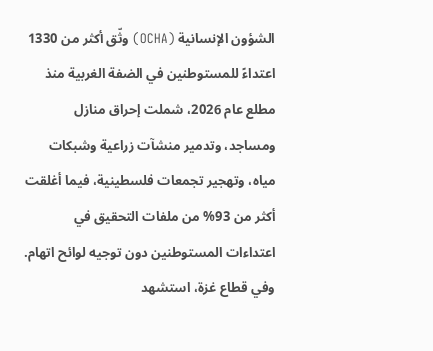الشؤون الإنسانية (OCHA) وثّق أكثر من 1330 اعتداءً للمستوطنين في الضفة الغربية منذ مطلع عام 2026، شملت إحراق منازل ومساجد، وتدمير منشآت زراعية وشبكات مياه، وتهجير تجمعات فلسطينية، فيما أغلقت أكثر من 93% من ملفات التحقيق في اعتداءات المستوطنين دون توجيه لوائح اتهام. وفي قطاع غزة، استشهد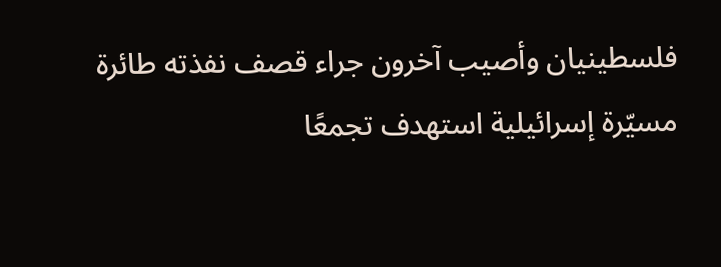فلسطينيان وأصيب آخرون جراء قصف نفذته طائرة مسيّرة إسرائيلية استهدف تجمعًا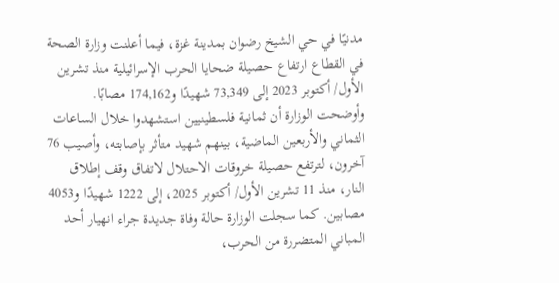مدنيًا في حي الشيخ رضوان بمدينة غزة، فيما أعلنت وزارة الصحة في القطاع ارتفاع حصيلة ضحايا الحرب الإسرائيلية منذ تشرين الأول/ أكتوبر 2023 إلى 73,349 شهيدًا و174,162 مصابًا. وأوضحت الوزارة أن ثمانية فلسطينيين استشهدوا خلال الساعات الثماني والأربعين الماضية، بينهم شهيد متأثر بإصابته، وأصيب 76 آخرون، لترتفع حصيلة خروقات الاحتلال لاتفاق وقف إطلاق النار، منذ 11 تشرين الأول/ أكتوبر 2025، إلى 1222 شهيدًا و4053 مصابين. كما سجلت الوزارة حالة وفاة جديدة جراء انهيار أحد المباني المتضررة من الحرب،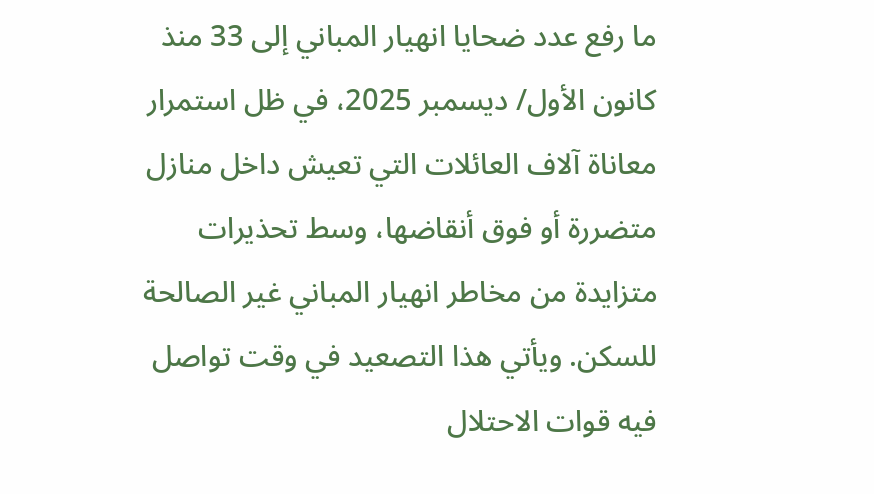ما رفع عدد ضحايا انهيار المباني إلى 33 منذ كانون الأول/ ديسمبر 2025، في ظل استمرار معاناة آلاف العائلات التي تعيش داخل منازل متضررة أو فوق أنقاضها، وسط تحذيرات متزايدة من مخاطر انهيار المباني غير الصالحة للسكن. ويأتي هذا التصعيد في وقت تواصل فيه قوات الاحتلال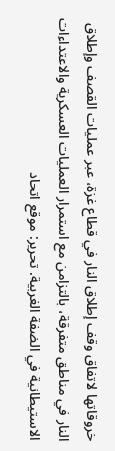خروقاتها لاتفاق وقف إطلاق النار في قطاع غزة، عبر عمليات القصف وإطلاق النار في مناطق متفرقة، بالتزامن مع استمرار العمليات العسكرية والاعتداءات الاستيطانية في الضفة الغربية. تحرير: موقع اتحاد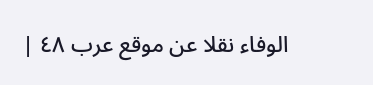الوفاء نقلا عن موقع عرب ٤٨ |